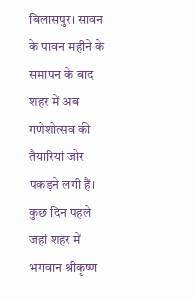बिलासपुर। सावन के पावन महीने के समापन के बाद शहर में अब गणेशोत्सव की तैयारियां जोर पकड़ने लगी हैं। कुछ दिन पहले जहां शहर में भगवान श्रीकृष्ण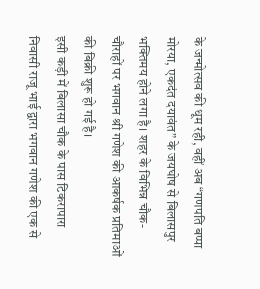के जन्मोत्सव की धूम रही, वहीं अब “गणपति बप्पा मोरया, एकदंत दयावंत” के जयघोष से बिलासपुर भक्तिमय होने लगा है। शहर के विभिन्न चौक-चौराहों पर भगवान श्री गणेश की आकर्षक प्रतिमाओं की बिक्री शुरू हो गई है।
इसी कड़ी में बिलासा चौक के पास टिकरापारा निवासी राजू भाई द्वारा भगवान गणेश की एक से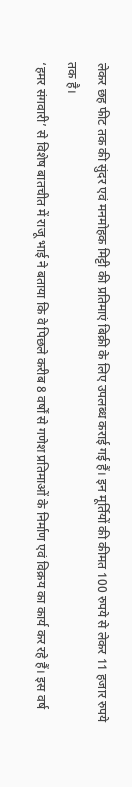लेकर छह फीट तक की सुंदर एवं मनमोहक मिट्टी की प्रतिमाएं बिक्री के लिए उपलब्ध कराई गई हैं। इन मूर्तियों की कीमत 100 रुपये से लेकर 11 हजार रुपये तक है।
‘हमर संगवारी’ से विशेष बातचीत में राजू भाई ने बताया कि वे पिछले करीब 8 वर्षों से गणेश प्रतिमाओं के निर्माण एवं विक्रय का कार्य कर रहे हैं। इस वर्ष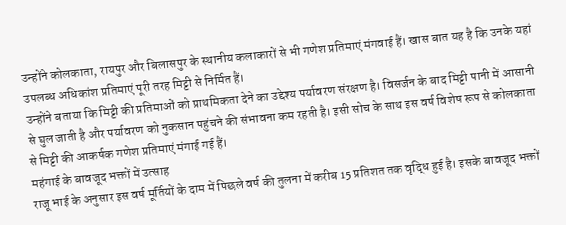उन्होंने कोलकाता, रायपुर और बिलासपुर के स्थानीय कलाकारों से भी गणेश प्रतिमाएं मंगवाई हैं। खास बात यह है कि उनके यहां उपलब्ध अधिकांश प्रतिमाएं पूरी तरह मिट्टी से निर्मित हैं।
उन्होंने बताया कि मिट्टी की प्रतिमाओं को प्राथमिकता देने का उद्देश्य पर्यावरण संरक्षण है। विसर्जन के बाद मिट्टी पानी में आसानी से घुल जाती है और पर्यावरण को नुकसान पहुंचने की संभावना कम रहती है। इसी सोच के साथ इस वर्ष विशेष रूप से कोलकाता से मिट्टी की आकर्षक गणेश प्रतिमाएं मंगाई गई हैं।
महंगाई के बावजूद भक्तों में उत्साह
राजू भाई के अनुसार इस वर्ष मूर्तियों के दाम में पिछले वर्ष की तुलना में करीब 15 प्रतिशत तक वृद्धि हुई है। इसके बावजूद भक्तों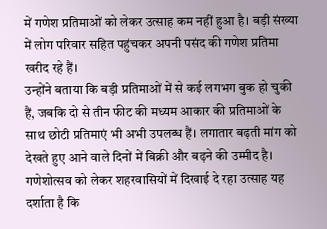में गणेश प्रतिमाओं को लेकर उत्साह कम नहीं हुआ है। बड़ी संख्या में लोग परिवार सहित पहुंचकर अपनी पसंद की गणेश प्रतिमा खरीद रहे हैं।
उन्होंने बताया कि बड़ी प्रतिमाओं में से कई लगभग बुक हो चुकी हैं, जबकि दो से तीन फीट की मध्यम आकार की प्रतिमाओं के साथ छोटी प्रतिमाएं भी अभी उपलब्ध हैं। लगातार बढ़ती मांग को देखते हुए आने वाले दिनों में बिक्री और बढ़ने की उम्मीद है।
गणेशोत्सव को लेकर शहरवासियों में दिखाई दे रहा उत्साह यह दर्शाता है कि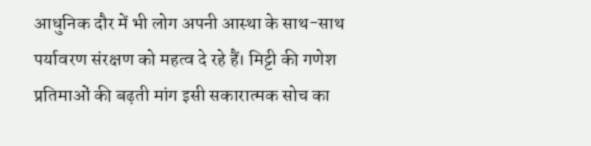आधुनिक दौर में भी लोग अपनी आस्था के साथ-साथ पर्यावरण संरक्षण को महत्व दे रहे हैं। मिट्टी की गणेश प्रतिमाओं की बढ़ती मांग इसी सकारात्मक सोच का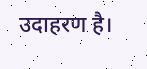उदाहरण है।